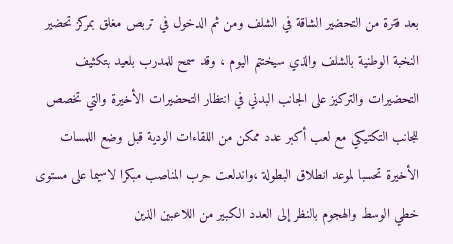بعد فترة من التحضير الشاقة في الشلف ومن ثم الدخول في تربص مغلق بمركز تحضير النخبة الوطنية بالشلف والذي سيختتم اليوم ، وقد سمح للمدرب بلعيد بتكثيف التحضيرات والتركيز على الجانب البدني في انتظار التحضيرات الأخيرة والتي تخصص للجانب التكتيكي مع لعب أكبر عدد ممكن من اللقاءات الودية قبل وضع اللمسات الأخيرة تحسبا لموعد انطلاق البطولة ،واندلعت حرب المناصب مبكرا لاسيما على مستوى خطي الوسط والهجوم بالنظر إلى العدد الكبير من اللاعبين الذين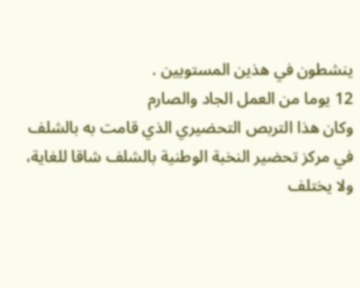ينشطون في هذين المستويين .
12 يوما من العمل الجاد والصارم
وكان هذا التربص التحضيري الذي قامت به بالشلف في مركز تحضير النخبة الوطنية بالشلف شاقا للغاية، ولا يختلف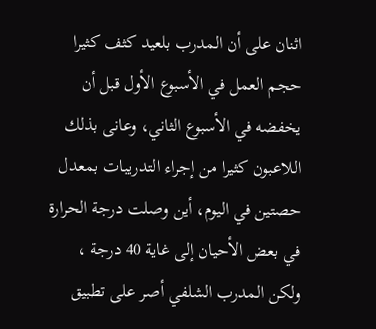اثنان على أن المدرب بلعيد كثف كثيرا حجم العمل في الأسبوع الأول قبل أن يخفضه في الأسبوع الثاني، وعانى بذلك اللاعبون كثيرا من إجراء التدريبات بمعدل حصتين في اليوم، أين وصلت درجة الحرارة في بعض الأحيان إلى غاية 40 درجة ، ولكن المدرب الشلفي أصر على تطبيق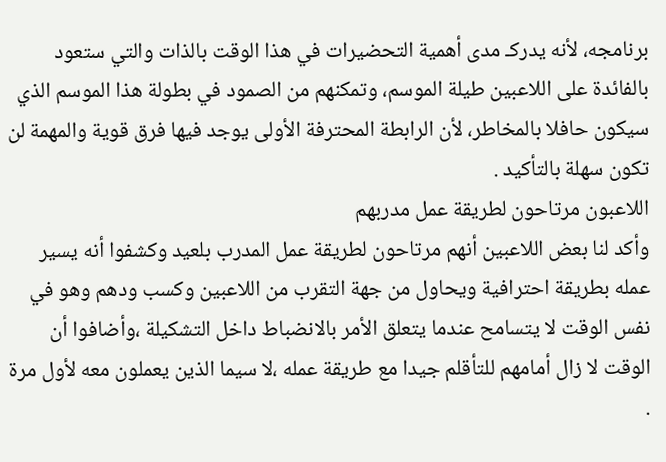برنامجه، لأنه يدركـ مدى أهمية التحضيرات في هذا الوقت بالذات والتي ستعود بالفائدة على اللاعبين طيلة الموسم، وتمكنهم من الصمود في بطولة هذا الموسم الذي سيكون حافلا بالمخاطر، لأن الرابطة المحترفة الأولى يوجد فيها فرق قوية والمهمة لن تكون سهلة بالتأكيد .
اللاعبون مرتاحون لطريقة عمل مدربهم
وأكد لنا بعض اللاعبين أنهم مرتاحون لطريقة عمل المدرب بلعيد وكشفوا أنه يسير عمله بطريقة احترافية ويحاول من جهة التقرب من اللاعبين وكسب ودهم وهو في نفس الوقت لا يتسامح عندما يتعلق الأمر بالانضباط داخل التشكيلة ،وأضافوا أن الوقت لا زال أمامهم للتأقلم جيدا مع طريقة عمله ،لا سيما الذين يعملون معه لأول مرة .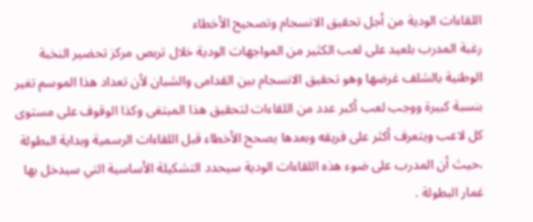اللقاءات الودية من أجل تحقيق الانسجام وتصحيح الأخطاء
رغبة المدرب بلعيد على لعب الكثير من المواجهات الودية خلال تربص مركز تحضير النخبة الوطنية بالشلف غرضها وهو تحقيق الانسجام بين القدامى والشبان لأن تعداد هذا الموسم تغير بنسبة كبيرة ووجب لعب أكبر عدد من اللقاءات لتحقيق هذا المبتغى وكذا الوقوف على مستوى كل لاعب ويتعرف أكثر على فريقه وبعدها يصحح الأخطاء قبل اللقاءات الرسمية وبداية البطولة ،حيث أن المدرب على ضوء هذه اللقاءات الودية سيحدد التشكيلة الأساسية التي سيدخل بها غمار البطولة .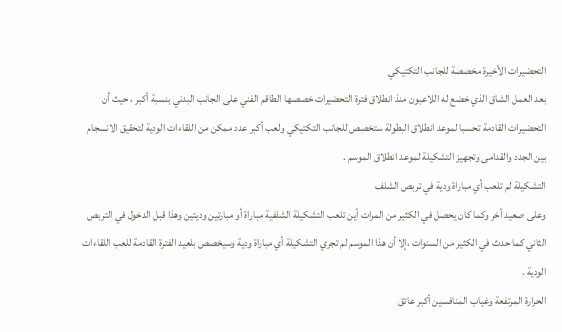التحضيرات الأخيرة مخصصة للجانب التكتيكي
بعد العمل الشاق الذي خضع له اللاعبون منذ انطلاق فترة التحضيرات خصصها الطاقم الفني على الجانب البدني بنسبة أكبر ، حيث أن التحضيرات القادمة تحسبا لموعد انطلاق البطولة ستخصص للجانب التكتيكي ولعب أكبر عدد ممكن من اللقاءات الودية لتحقيق الانسجام بين الجدد والقدامى وتجهيز التشكيلة لموعد انطلاق الموسم .
التشكيلة لم تلعب أي مباراة ودية في تربص الشلف
وعلى صعيد أخر وكما كان يحصل في الكثير من المرات أين تلعب التشكيلة الشلفية مباراة أو مبارتين وديتين وهذا قبل الدخول في التربص الثاني كما حدث في الكثير من السنوات ،إلا أن هذا الموسم لم تجري التشكيلة أي مباراة ودية وسيخصص بلعيد الفترة القادمة للعب اللقاءات الودية .
الحرارة المرتفعة وغياب المنافسين أكبر عائق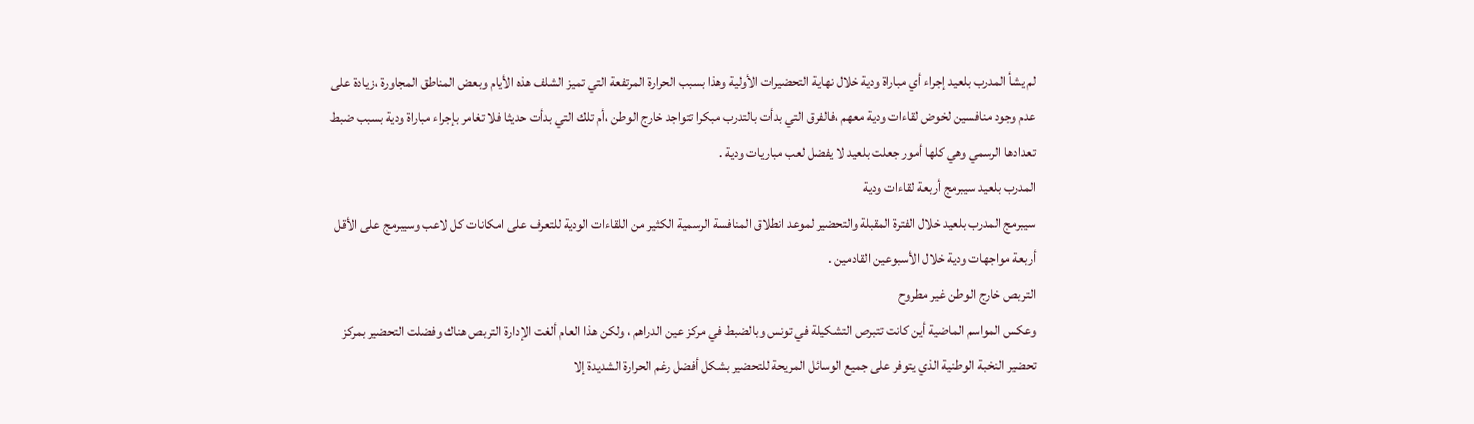لم يشأ المدرب بلعيد إجراء أي مباراة ودية خلال نهاية التحضيرات الأولية وهذا بسبب الحرارة المرتفعة التي تميز الشلف هذه الأيام وبعض المناطق المجاورة ،زيادة على عدم وجود منافسين لخوض لقاءات ودية معهم ،فالفرق التي بدأت بالتدرب مبكرا تتواجد خارج الوطن ،أم تلك التي بدأت حديثا فلا تغامر بإجراء مباراة ودية بسبب ضبط تعدادها الرسمي وهي كلها أمور جعلت بلعيد لا يفضل لعب مباريات ودية .
المدرب بلعيد سيبرمج أربعة لقاءات ودية
سيبرمج المدرب بلعيد خلال الفترة المقبلة والتحضير لموعد انطلاق المنافسة الرسمية الكثير من اللقاءات الودية للتعرف على امكانات كل لاعب وسيبرمج على الأقل أربعة مواجهات ودية خلال الأسبوعين القادمين .
التربص خارج الوطن غير مطروح
وعكس المواسم الماضية أين كانت تتبرص التشكيلة في تونس وبالضبط في مركز عين الدراهم ، ولكن هذا العام ألغت الإدارة التربص هناك وفضلت التحضير بمركز تحضير النخبة الوطنية الذي يتوفر على جميع الوسائل المريحة للتحضير بشكل أفضل رغم الحرارة الشديدة إلا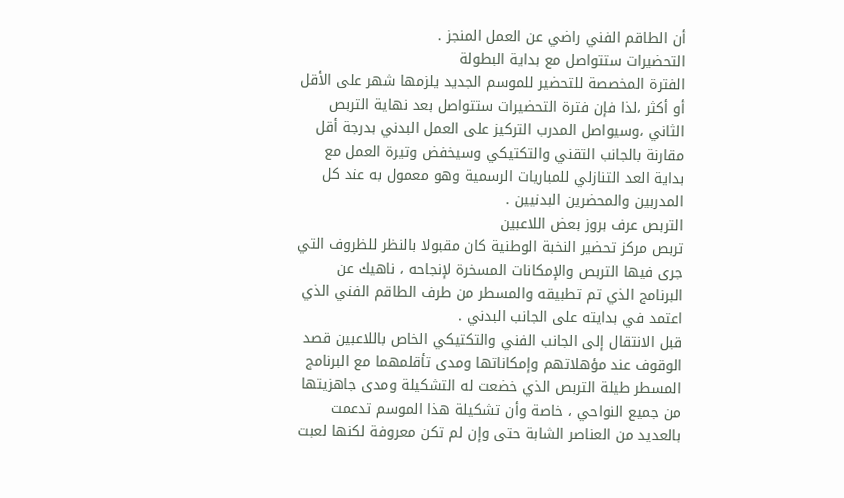أن الطاقم الفني راضي عن العمل المنجز .
التحضيرات ستتواصل مع بداية البطولة
الفترة المخصصة للتحضير للموسم الجديد يلزمها شهر على الأقل أو أكثر ،لذا فإن فترة التحضيرات ستتواصل بعد نهاية التربص الثاني ،وسيواصل المدرب التركيز على العمل البدني بدرجة أقل مقارنة بالجانب التقني والتكتيكي وسيخفض وتيرة العمل مع بداية العد التنازلي للمباريات الرسمية وهو معمول به عند كل المدربين والمحضرين البدنيين .
التربص عرف بروز بعض اللاعبين
تربص مركز تحضير النخبة الوطنية كان مقبولا بالنظر للظروف التي جرى فيها التربص والإمكانات المسخرة لإنجاحه ، ناهيك عن البرنامج الذي تم تطبيقه والمسطر من طرف الطاقم الفني الذي اعتمد في بدايته على الجانب البدني .
قبل الانتقال إلى الجانب الفني والتكتيكي الخاص باللاعبين قصد الوقوف عند مؤهلاتهم وإمكاناتها ومدى تأقلمهما مع البرنامج المسطر طيلة التربص الذي خضعت له التشكيلة ومدى جاهزيتها من جميع النواحي ، خاصة وأن تشكيلة هذا الموسم تدعمت بالعديد من العناصر الشابة حتى وإن لم تكن معروفة لكنها لعبت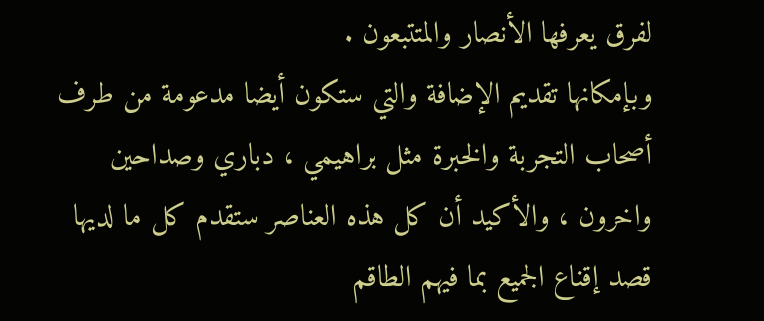لفرق يعرفها الأنصار والمتتبعون .
وبإمكانها تقديم الإضافة والتي ستكون أيضا مدعومة من طرف أصحاب التجربة والخبرة مثل براهيمي ، دباري وصداحين واخرون ، والأكيد أن كل هذه العناصر ستقدم كل ما لديها قصد إقناع الجميع بما فيهم الطاقم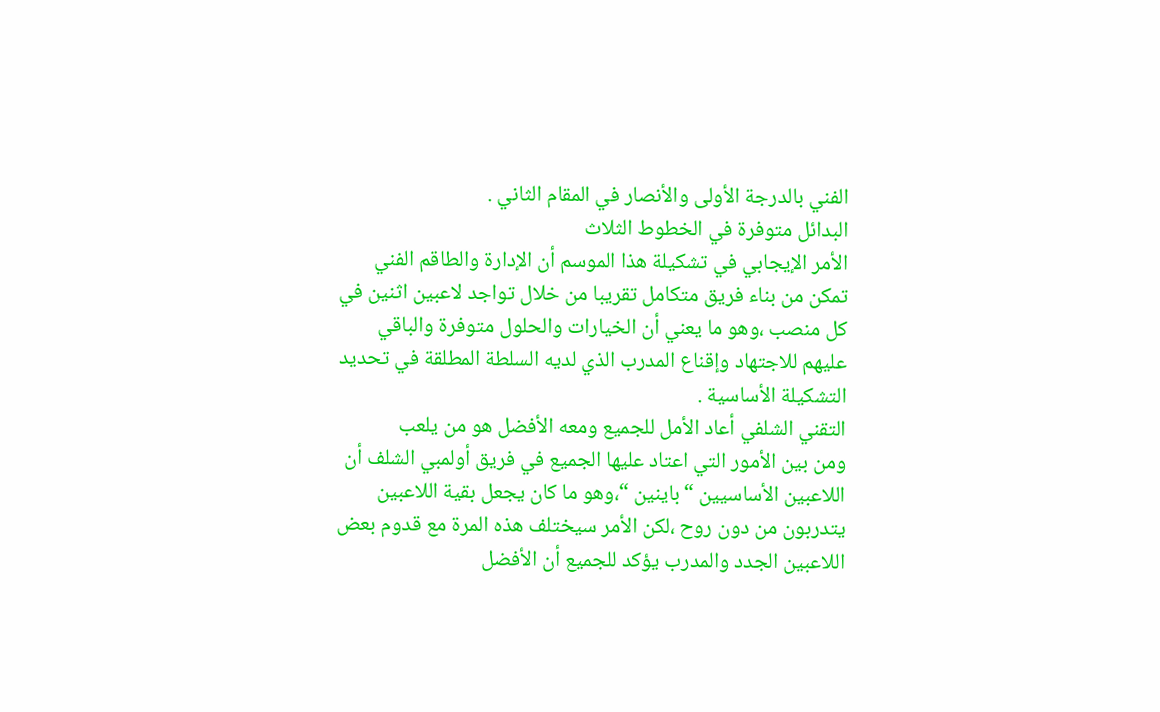الفني بالدرجة الأولى والأنصار في المقام الثاني .
البدائل متوفرة في الخطوط الثلاث
الأمر الإيجابي في تشكيلة هذا الموسم أن الإدارة والطاقم الفني تمكن من بناء فريق متكامل تقريبا من خلال تواجد لاعبين اثنين في كل منصب ،وهو ما يعني أن الخيارات والحلول متوفرة والباقي عليهم للاجتهاد وإقناع المدرب الذي لديه السلطة المطلقة في تحديد التشكيلة الأساسية .
التقني الشلفي أعاد الأمل للجميع ومعه الأفضل هو من يلعب
ومن بين الأمور التي اعتاد عليها الجميع في فريق أولمبي الشلف أن اللاعبين الأساسيين “باينين “،وهو ما كان يجعل بقية اللاعبين يتدربون من دون روح ،لكن الأمر سيختلف هذه المرة مع قدوم بعض اللاعبين الجدد والمدرب يؤكد للجميع أن الأفضل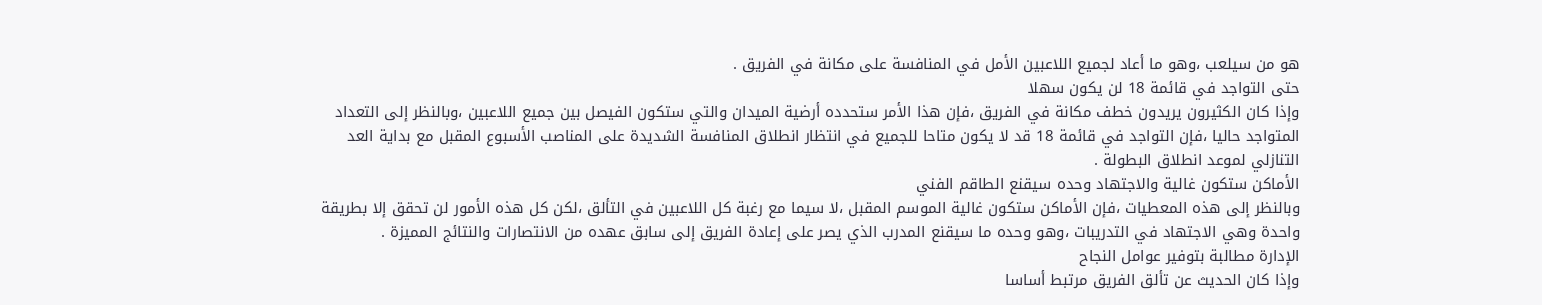هو من سيلعب ،وهو ما أعاد لجميع اللاعبين الأمل في المنافسة على مكانة في الفريق .
حتى التواجد في قائمة 18 لن يكون سهلا
وإذا كان الكثيرون يريدون خطف مكانة في الفريق ،فإن هذا الأمر ستحدده أرضية الميدان والتي ستكون الفيصل بين جميع اللاعبين ،وبالنظر إلى التعداد المتواجد حاليا ،فإن التواجد في قائمة 18 قد لا يكون متاحا للجميع في انتظار انطلاق المنافسة الشديدة على المناصب الأسبوع المقبل مع بداية العد التنازلي لموعد انطلاق البطولة .
الأماكن ستكون غالية والاجتهاد وحده سيقنع الطاقم الفني
وبالنظر إلى هذه المعطيات ،فإن الأماكن ستكون غالية الموسم المقبل ،لا سيما مع رغبة كل اللاعبين في التألق ،لكن كل هذه الأمور لن تحقق إلا بطريقة واحدة وهي الاجتهاد في التدريبات ،وهو وحده ما سيقنع المدرب الذي يصر على إعادة الفريق إلى سابق عهده من الانتصارات والنتائج المميزة .
الإدارة مطالبة بتوفير عوامل النجاح
وإذا كان الحديث عن تألق الفريق مرتبط أساسا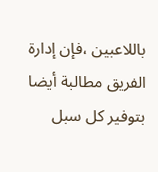باللاعبين ،فإن إدارة الفريق مطالبة أيضا بتوفير كل سبل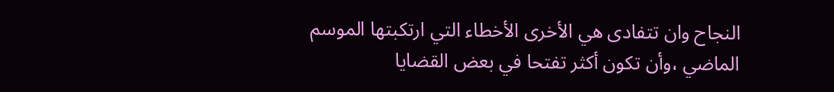النجاح وان تتفادى هي الأخرى الأخطاء التي ارتكبتها الموسم الماضي ،وأن تكون أكثر تفتحا في بعض القضايا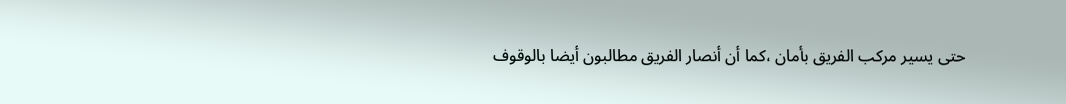حتى يسير مركب الفريق بأمان ،كما أن أنصار الفريق مطالبون أيضا بالوقوف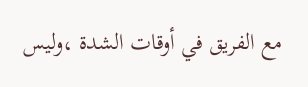مع الفريق في أوقات الشدة ،وليس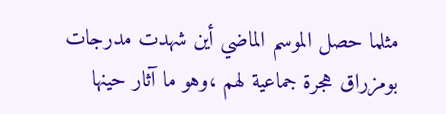مثلما حصل الموسم الماضي أين شهدت مدرجات بومزراق هجرة جماعية لهم ،وهو ما آثار حينها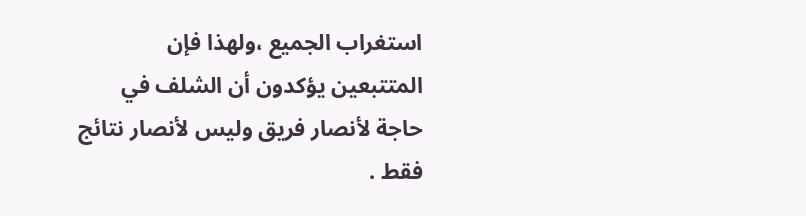استغراب الجميع ،ولهذا فإن المتتبعين يؤكدون أن الشلف في حاجة لأنصار فريق وليس لأنصار نتائج فقط .